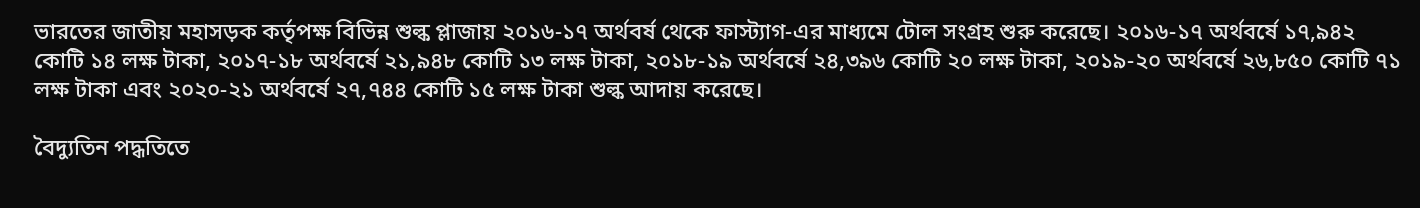ভারতের জাতীয় মহাসড়ক কর্তৃপক্ষ বিভিন্ন শুল্ক প্লাজায় ২০১৬-১৭ অর্থবর্ষ থেকে ফাস্ট্যাগ-এর মাধ্যমে টোল সংগ্রহ শুরু করেছে। ২০১৬-১৭ অর্থবর্ষে ১৭,৯৪২ কোটি ১৪ লক্ষ টাকা, ২০১৭-১৮ অর্থবর্ষে ২১,৯৪৮ কোটি ১৩ লক্ষ টাকা, ২০১৮-১৯ অর্থবর্ষে ২৪,৩৯৬ কোটি ২০ লক্ষ টাকা, ২০১৯-২০ অর্থবর্ষে ২৬,৮৫০ কোটি ৭১ লক্ষ টাকা এবং ২০২০-২১ অর্থবর্ষে ২৭,৭৪৪ কোটি ১৫ লক্ষ টাকা শুল্ক আদায় করেছে।

বৈদ্যুতিন পদ্ধতিতে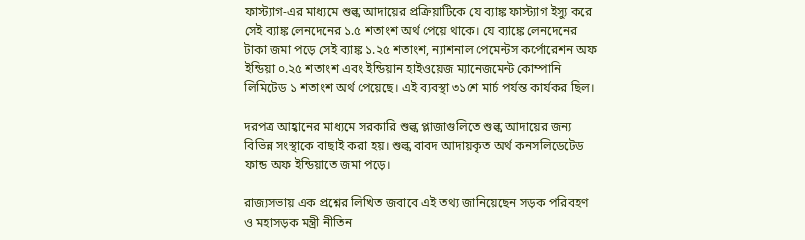ফাস্ট্যাগ-এর মাধ্যমে শুল্ক আদায়ের প্রক্রিয়াটিকে যে ব্যাঙ্ক ফাস্ট্যাগ ইস্যু করে সেই ব্যাঙ্ক লেনদেনের ১.৫ শতাংশ অর্থ পেয়ে থাকে। যে ব্যাঙ্কে লেনদেনের টাকা জমা পড়ে সেই ব্যাঙ্ক ১.২৫ শতাংশ, ন্যাশনাল পেমেন্টস কর্পোরেশন অফ ইন্ডিয়া ০.২৫ শতাংশ এবং ইন্ডিয়ান হাইওয়েজ ম্যানেজমেন্ট কোম্পানি লিমিটেড ১ শতাংশ অর্থ পেয়েছে। এই ব্যবস্থা ৩১শে মার্চ পর্যন্ত কার্যকর ছিল।

দরপত্র আহ্বানের মাধ্যমে সরকারি শুল্ক প্লাজাগুলিতে শুল্ক আদায়ের জন্য বিভিন্ন সংস্থাকে বাছাই করা হয়। শুল্ক বাবদ আদায়কৃত অর্থ কনসলিডেটেড ফান্ড অফ ইন্ডিয়াতে জমা পড়ে।

রাজ্যসভায় এক প্রশ্নের লিখিত জবাবে এই তথ্য জানিয়েছেন সড়ক পরিবহণ ও মহাসড়ক মন্ত্রী নীতিন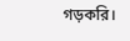গড়করি।